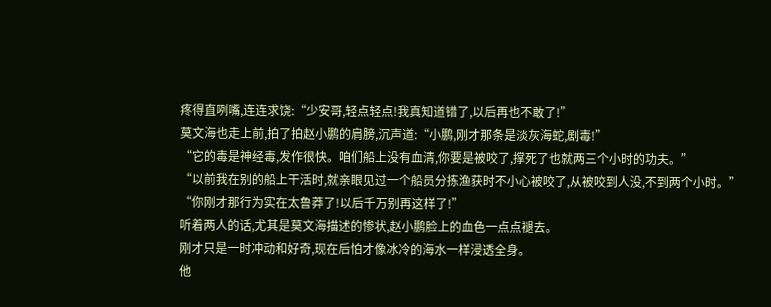疼得直咧嘴,连连求饶:“少安哥,轻点轻点!我真知道错了,以后再也不敢了!”
莫文海也走上前,拍了拍赵小鹏的肩膀,沉声道:“小鹏,刚才那条是淡灰海蛇,剧毒!”
“它的毒是神经毒,发作很快。咱们船上没有血清,你要是被咬了,撑死了也就两三个小时的功夫。”
“以前我在别的船上干活时,就亲眼见过一个船员分拣渔获时不小心被咬了,从被咬到人没,不到两个小时。”
“你刚才那行为实在太鲁莽了!以后千万别再这样了!”
听着两人的话,尤其是莫文海描述的惨状,赵小鹏脸上的血色一点点褪去。
刚才只是一时冲动和好奇,现在后怕才像冰冷的海水一样浸透全身。
他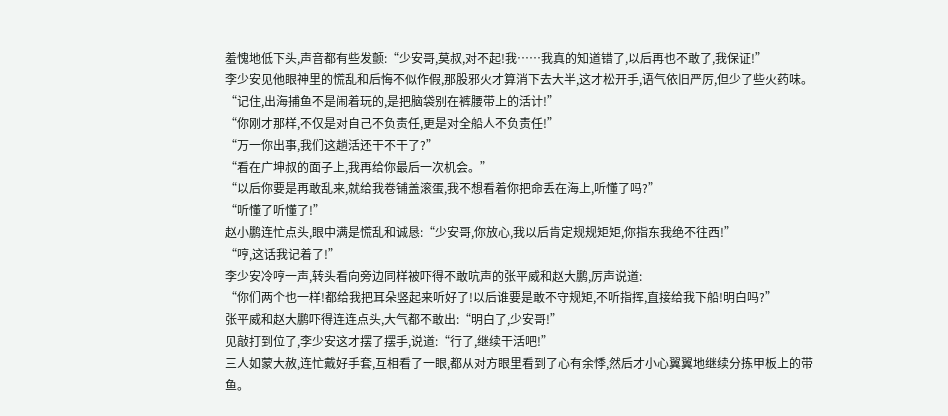羞愧地低下头,声音都有些发颤:“少安哥,莫叔,对不起!我……我真的知道错了,以后再也不敢了,我保证!”
李少安见他眼神里的慌乱和后悔不似作假,那股邪火才算消下去大半,这才松开手,语气依旧严厉,但少了些火药味。
“记住,出海捕鱼不是闹着玩的,是把脑袋别在裤腰带上的活计!”
“你刚才那样,不仅是对自己不负责任,更是对全船人不负责任!”
“万一你出事,我们这趟活还干不干了?”
“看在广坤叔的面子上,我再给你最后一次机会。”
“以后你要是再敢乱来,就给我卷铺盖滚蛋,我不想看着你把命丢在海上,听懂了吗?”
“听懂了听懂了!”
赵小鹏连忙点头,眼中满是慌乱和诚恳:“少安哥,你放心,我以后肯定规规矩矩,你指东我绝不往西!”
“哼,这话我记着了!”
李少安冷哼一声,转头看向旁边同样被吓得不敢吭声的张平威和赵大鹏,厉声说道:
“你们两个也一样!都给我把耳朵竖起来听好了!以后谁要是敢不守规矩,不听指挥,直接给我下船!明白吗?”
张平威和赵大鹏吓得连连点头,大气都不敢出:“明白了,少安哥!”
见敲打到位了,李少安这才摆了摆手,说道:“行了,继续干活吧!”
三人如蒙大赦,连忙戴好手套,互相看了一眼,都从对方眼里看到了心有余悸,然后才小心翼翼地继续分拣甲板上的带鱼。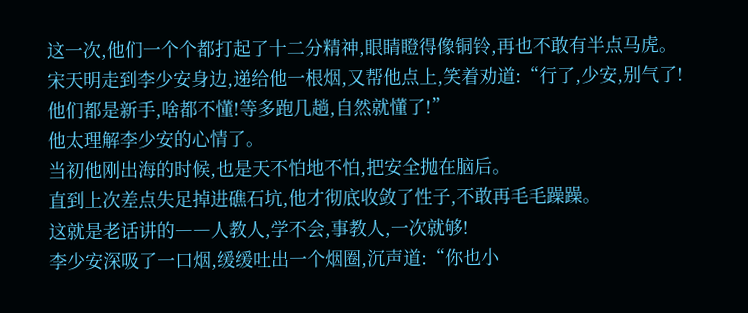这一次,他们一个个都打起了十二分精神,眼睛瞪得像铜铃,再也不敢有半点马虎。
宋天明走到李少安身边,递给他一根烟,又帮他点上,笑着劝道:“行了,少安,别气了!他们都是新手,啥都不懂!等多跑几趟,自然就懂了!”
他太理解李少安的心情了。
当初他刚出海的时候,也是天不怕地不怕,把安全抛在脑后。
直到上次差点失足掉进礁石坑,他才彻底收敛了性子,不敢再毛毛躁躁。
这就是老话讲的――人教人,学不会,事教人,一次就够!
李少安深吸了一口烟,缓缓吐出一个烟圈,沉声道:“你也小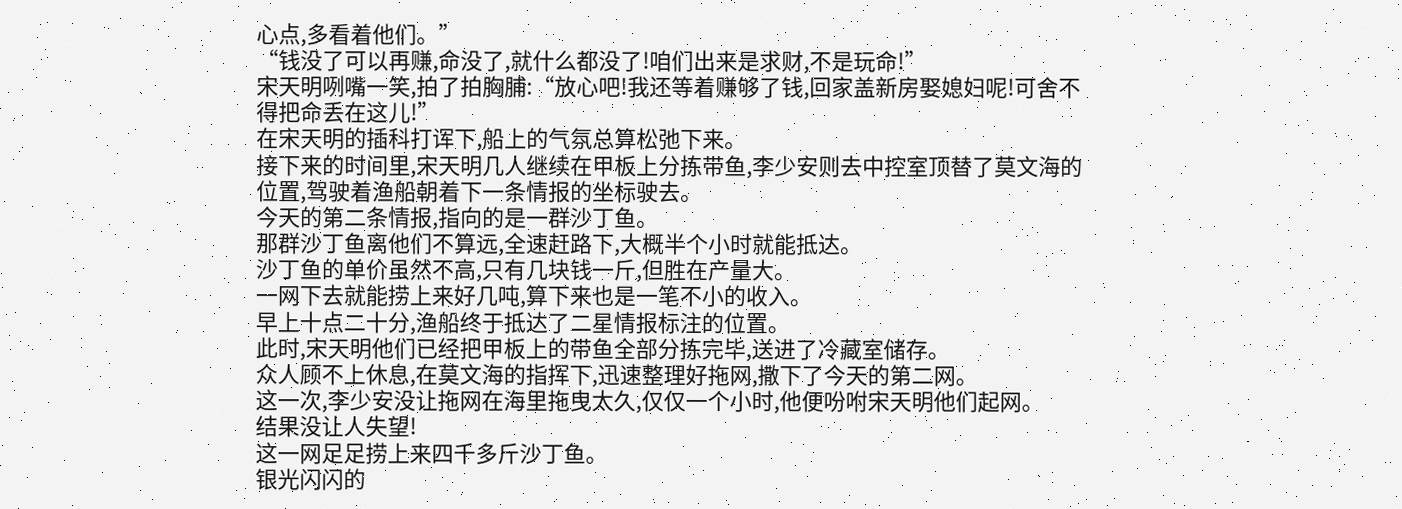心点,多看着他们。”
“钱没了可以再赚,命没了,就什么都没了!咱们出来是求财,不是玩命!”
宋天明咧嘴一笑,拍了拍胸脯:“放心吧!我还等着赚够了钱,回家盖新房娶媳妇呢!可舍不得把命丢在这儿!”
在宋天明的插科打诨下,船上的气氛总算松弛下来。
接下来的时间里,宋天明几人继续在甲板上分拣带鱼,李少安则去中控室顶替了莫文海的位置,驾驶着渔船朝着下一条情报的坐标驶去。
今天的第二条情报,指向的是一群沙丁鱼。
那群沙丁鱼离他们不算远,全速赶路下,大概半个小时就能抵达。
沙丁鱼的单价虽然不高,只有几块钱一斤,但胜在产量大。
一网下去就能捞上来好几吨,算下来也是一笔不小的收入。
早上十点二十分,渔船终于抵达了二星情报标注的位置。
此时,宋天明他们已经把甲板上的带鱼全部分拣完毕,送进了冷藏室储存。
众人顾不上休息,在莫文海的指挥下,迅速整理好拖网,撒下了今天的第二网。
这一次,李少安没让拖网在海里拖曳太久,仅仅一个小时,他便吩咐宋天明他们起网。
结果没让人失望!
这一网足足捞上来四千多斤沙丁鱼。
银光闪闪的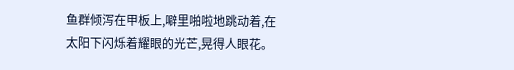鱼群倾泻在甲板上,噼里啪啦地跳动着,在太阳下闪烁着耀眼的光芒,晃得人眼花。